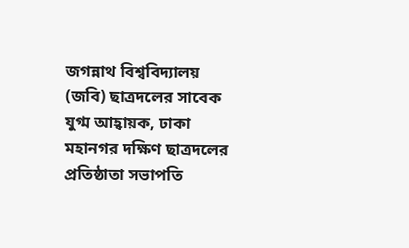জগন্নাথ বিশ্ববিদ্যালয় (জবি) ছাত্রদলের সাবেক যুগ্ম আহ্বায়ক, ঢাকা মহানগর দক্ষিণ ছাত্রদলের প্রতিষ্ঠাতা সভাপতি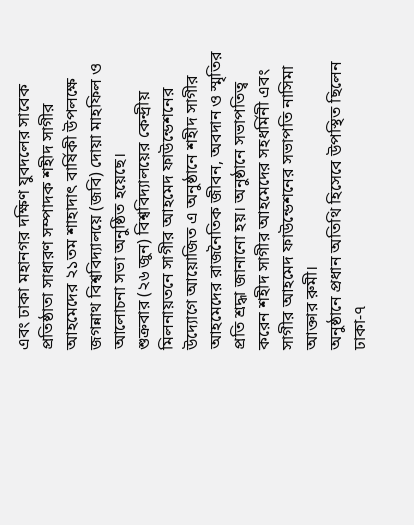এবং ঢাকা মহানগর দক্ষিণ যুবদলের সাবেক প্রতিষ্ঠাতা সাধারণ সম্পাদক শহীদ সাগীর আহমেদের ২১তম শাহাদাৎ বার্ষিকী উপলক্ষে জগন্নাথ বিশ্ববিদ্যালয়ে (জবি) দোয়া মাহফিল ও আলোচনা সভা অনুষ্ঠিত হয়েছে।
শুক্রবার (২৬ জুন) বিশ্ববিদ্যালয়ের কেন্দ্রীয় মিলনায়তনে সাগীর আহমেদ ফাউন্ডেশনের উদ্যোগে আয়োজিত এ অনুষ্ঠানে শহীদ সাগীর আহমেদের রাজনৈতিক জীবন, অবদান ও স্মৃতির প্রতি শ্রদ্ধা জানানো হয়। অনুষ্ঠানে সভাপতিত্ব করেন শহীদ সাগীর আহমেদের সহধর্মিনী এবং সাগীর আহমেদ ফাউন্ডেশনের সভাপতি নাসিমা আক্তার রুমী।
অনুষ্ঠানে প্রধান অতিথি হিসেবে উপস্থিত ছিলেন ঢাকা-৭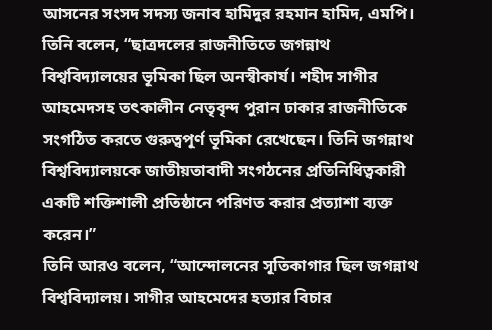আসনের সংসদ সদস্য জনাব হামিদুর রহমান হামিদ, এমপি। তিনি বলেন, “ছাত্রদলের রাজনীতিতে জগন্নাথ বিশ্ববিদ্যালয়ের ভূমিকা ছিল অনস্বীকার্য। শহীদ সাগীর আহমেদসহ তৎকালীন নেতৃবৃন্দ পুরান ঢাকার রাজনীতিকে সংগঠিত করতে গুরুত্বপূর্ণ ভূমিকা রেখেছেন। তিনি জগন্নাথ বিশ্ববিদ্যালয়কে জাতীয়তাবাদী সংগঠনের প্রতিনিধিত্বকারী একটি শক্তিশালী প্রতিষ্ঠানে পরিণত করার প্রত্যাশা ব্যক্ত করেন।”
তিনি আরও বলেন, “আন্দোলনের সূতিকাগার ছিল জগন্নাথ বিশ্ববিদ্যালয়। সাগীর আহমেদের হত্যার বিচার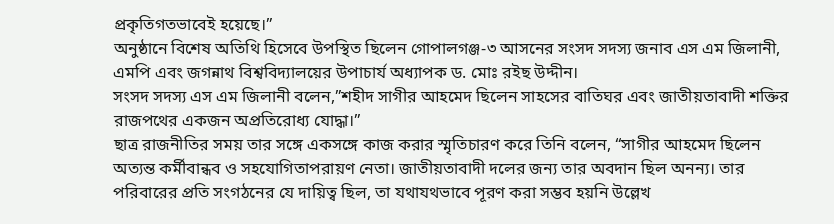প্রকৃতিগতভাবেই হয়েছে।”
অনুষ্ঠানে বিশেষ অতিথি হিসেবে উপস্থিত ছিলেন গোপালগঞ্জ-৩ আসনের সংসদ সদস্য জনাব এস এম জিলানী, এমপি এবং জগন্নাথ বিশ্ববিদ্যালয়ের উপাচার্য অধ্যাপক ড. মোঃ রইছ উদ্দীন।
সংসদ সদস্য এস এম জিলানী বলেন,”শহীদ সাগীর আহমেদ ছিলেন সাহসের বাতিঘর এবং জাতীয়তাবাদী শক্তির রাজপথের একজন অপ্রতিরোধ্য যোদ্ধা।”
ছাত্র রাজনীতির সময় তার সঙ্গে একসঙ্গে কাজ করার স্মৃতিচারণ করে তিনি বলেন, “সাগীর আহমেদ ছিলেন অত্যন্ত কর্মীবান্ধব ও সহযোগিতাপরায়ণ নেতা। জাতীয়তাবাদী দলের জন্য তার অবদান ছিল অনন্য। তার পরিবারের প্রতি সংগঠনের যে দায়িত্ব ছিল, তা যথাযথভাবে পূরণ করা সম্ভব হয়নি উল্লেখ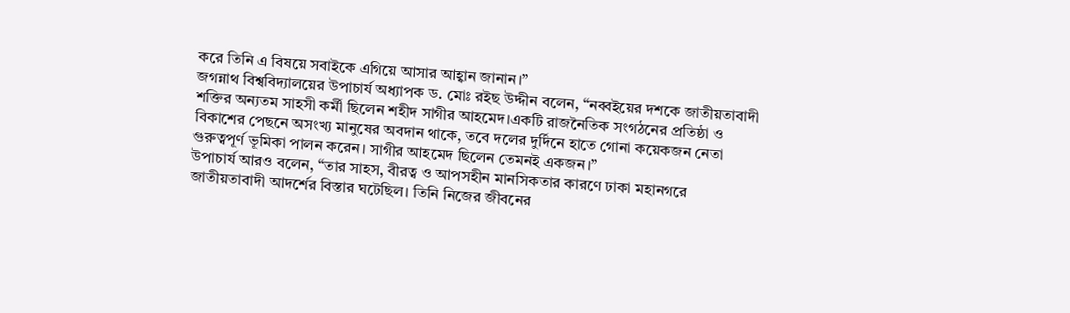করে তিনি এ বিষয়ে সবাইকে এগিয়ে আসার আহ্বান জানান।”
জগন্নাথ বিশ্ববিদ্যালয়ের উপাচার্য অধ্যাপক ড. মোঃ রইছ উদ্দীন বলেন, “নব্বইয়ের দশকে জাতীয়তাবাদী শক্তির অন্যতম সাহসী কর্মী ছিলেন শহীদ সাগীর আহমেদ।একটি রাজনৈতিক সংগঠনের প্রতিষ্ঠা ও বিকাশের পেছনে অসংখ্য মানুষের অবদান থাকে, তবে দলের দুর্দিনে হাতে গোনা কয়েকজন নেতা গুরুত্বপূর্ণ ভূমিকা পালন করেন। সাগীর আহমেদ ছিলেন তেমনই একজন।”
উপাচার্য আরও বলেন, “তার সাহস, বীরত্ব ও আপসহীন মানসিকতার কারণে ঢাকা মহানগরে জাতীয়তাবাদী আদর্শের বিস্তার ঘটেছিল। তিনি নিজের জীবনের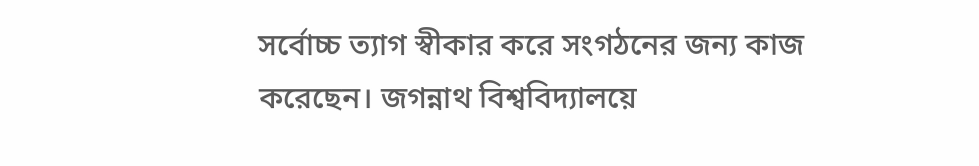সর্বোচ্চ ত্যাগ স্বীকার করে সংগঠনের জন্য কাজ করেছেন। জগন্নাথ বিশ্ববিদ্যালয়ে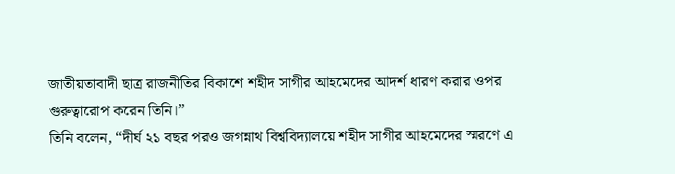জাতীয়তাবাদী ছাত্র রাজনীতির বিকাশে শহীদ সাগীর আহমেদের আদর্শ ধারণ করার ওপর গুরুত্বারোপ করেন তিনি।”
তিনি বলেন, “দীর্ঘ ২১ বছর পরও জগন্নাথ বিশ্ববিদ্যালয়ে শহীদ সাগীর আহমেদের স্মরণে এ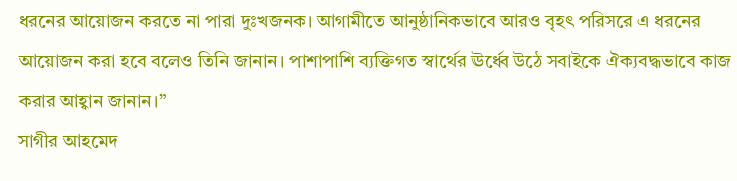ধরনের আয়োজন করতে না পারা দুঃখজনক। আগামীতে আনুষ্ঠানিকভাবে আরও বৃহৎ পরিসরে এ ধরনের আয়োজন করা হবে বলেও তিনি জানান। পাশাপাশি ব্যক্তিগত স্বার্থের ঊর্ধ্বে উঠে সবাইকে ঐক্যবদ্ধভাবে কাজ করার আহ্বান জানান।”
সাগীর আহমেদ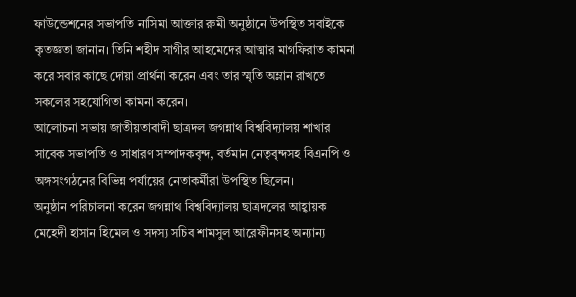ফাউন্ডেশনের সভাপতি নাসিমা আক্তার রুমী অনুষ্ঠানে উপস্থিত সবাইকে কৃতজ্ঞতা জানান। তিনি শহীদ সাগীর আহমেদের আত্মার মাগফিরাত কামনা করে সবার কাছে দোয়া প্রার্থনা করেন এবং তার স্মৃতি অম্লান রাখতে সকলের সহযোগিতা কামনা করেন।
আলোচনা সভায় জাতীয়তাবাদী ছাত্রদল জগন্নাথ বিশ্ববিদ্যালয় শাখার সাবেক সভাপতি ও সাধারণ সম্পাদকবৃন্দ, বর্তমান নেতৃবৃন্দসহ বিএনপি ও অঙ্গসংগঠনের বিভিন্ন পর্যায়ের নেতাকর্মীরা উপস্থিত ছিলেন।
অনুষ্ঠান পরিচালনা করেন জগন্নাথ বিশ্ববিদ্যালয় ছাত্রদলের আহ্বায়ক মেহেদী হাসান হিমেল ও সদস্য সচিব শামসুল আরেফীনসহ অন্যান্য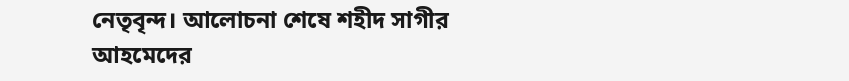নেতৃবৃন্দ। আলোচনা শেষে শহীদ সাগীর আহমেদের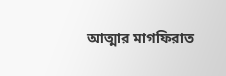আত্মার মাগফিরাত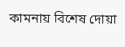কামনায় বিশেষ দোয়া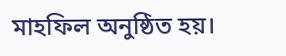মাহফিল অনুষ্ঠিত হয়।